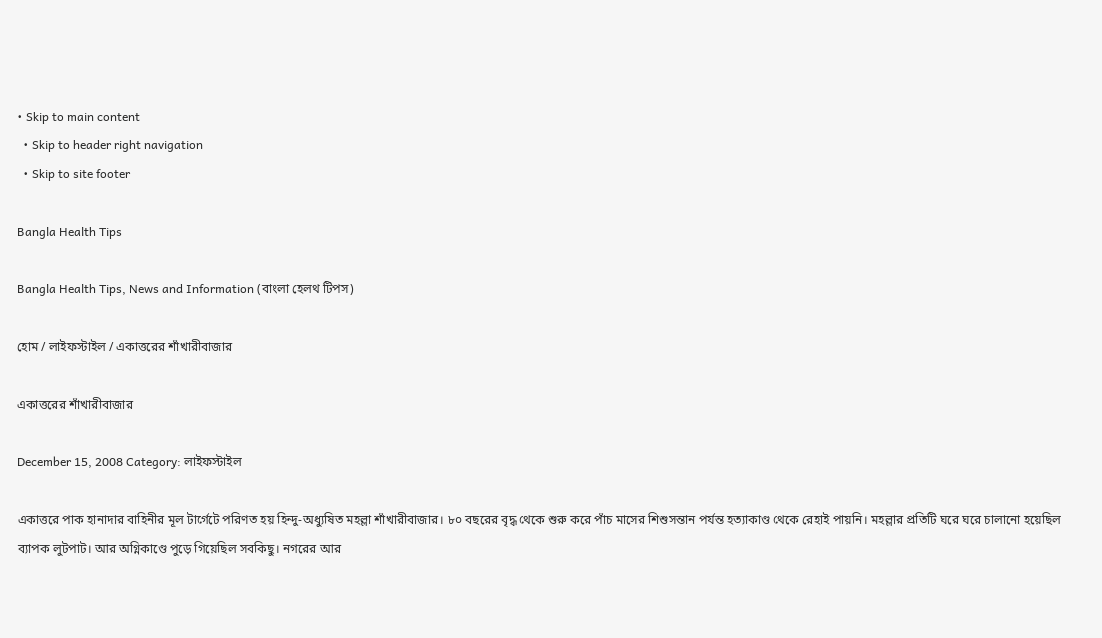• Skip to main content
  • Skip to header right navigation
  • Skip to site footer

Bangla Health Tips

Bangla Health Tips, News and Information (বাংলা হেলথ টিপস)

হোম / লাইফস্টাইল / একাত্তরের শাঁখারীবাজার

একাত্তরের শাঁখারীবাজার

December 15, 2008 Category: লাইফস্টাইল

একাত্তরে পাক হানাদার বাহিনীর মূল টার্গেটে পরিণত হয় হিন্দু-অধ্যুষিত মহল্লা শাঁখারীবাজার। ৮০ বছরের বৃদ্ধ থেকে শুরু করে পাঁচ মাসের শিশুসন্তান পর্যন্ত হত্যাকাণ্ড থেকে রেহাই পায়নি। মহল্লার প্রতিটি ঘরে ঘরে চালানো হয়েছিল ব্যাপক লুটপাট। আর অগ্নিকাণ্ডে পুড়ে গিয়েছিল সবকিছু। নগরের আর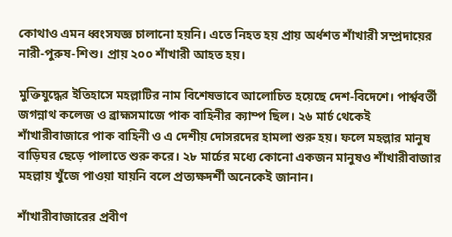কোথাও এমন ধ্বংসযজ্ঞ চালানো হয়নি। এতে নিহত হয় প্রায় অর্ধশত শাঁখারী সম্প্রদায়ের নারী-পুরুষ-শিশু। প্রায় ২০০ শাঁখারী আহত হয়।

মুক্তিযুদ্ধের ইতিহাসে মহল্লাটির নাম বিশেষভাবে আলোচিত হয়েছে দেশ-বিদেশে। পার্শ্ববর্তী জগন্নাথ কলেজ ও ব্রাহ্মসমাজে পাক বাহিনীর ক্যাম্প ছিল। ২৬ মার্চ থেকেই শাঁখারীবাজারে পাক বাহিনী ও এ দেশীয় দোসরদের হামলা শুরু হয়। ফলে মহল্লার মানুষ বাড়িঘর ছেড়ে পালাতে শুরু করে। ২৮ মার্চের মধ্যে কোনো একজন মানুষও শাঁখারীবাজার মহল্লায় খুঁজে পাওয়া যায়নি বলে প্রত্যক্ষদর্শী অনেকেই জানান।

শাঁখারীবাজারের প্রবীণ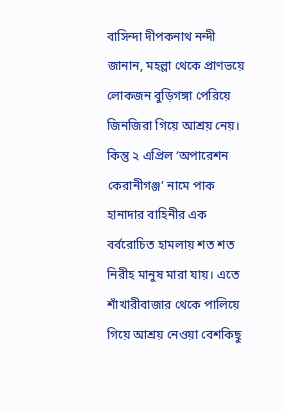বাসিন্দা দীপকনাথ নন্দী জানান, মহল্লা থেকে প্রাণভয়ে লোকজন বুড়িগঙ্গা পেরিয়ে জিনজিরা গিয়ে আশ্রয় নেয়। কিন্তু ২ এপ্রিল ‘অপারেশন কেরানীগঞ্জ’ নামে পাক হানাদার বাহিনীর এক বর্বরোচিত হামলায় শত শত নিরীহ মানুষ মারা যায়। এতে শাঁখারীবাজার থেকে পালিয়ে গিয়ে আশ্রয় নেওয়া বেশকিছু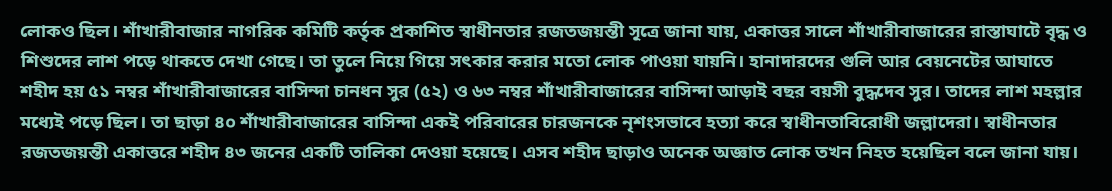লোকও ছিল। শাঁখারীবাজার নাগরিক কমিটি কর্তৃক প্রকাশিত স্বাধীনতার রজতজয়ন্তী সূত্রে জানা যায়, একাত্তর সালে শাঁখারীবাজারের রাস্তাঘাটে বৃদ্ধ ও শিশুদের লাশ পড়ে থাকতে দেখা গেছে। তা তুলে নিয়ে গিয়ে সৎকার করার মতো লোক পাওয়া যায়নি। হানাদারদের গুলি আর বেয়নেটের আঘাতে শহীদ হয় ৫১ নম্বর শাঁখারীবাজারের বাসিন্দা চানধন সুর (৫২) ও ৬৩ নম্বর শাঁখারীবাজারের বাসিন্দা আড়াই বছর বয়সী বুদ্ধদেব সুর। তাদের লাশ মহল্লার মধ্যেই পড়ে ছিল। তা ছাড়া ৪০ শাঁখারীবাজারের বাসিন্দা একই পরিবারের চারজনকে নৃশংসভাবে হত্যা করে স্বাধীনতাবিরোধী জল্লাদেরা। স্বাধীনতার রজতজয়ন্তী একাত্তরে শহীদ ৪৩ জনের একটি তালিকা দেওয়া হয়েছে। এসব শহীদ ছাড়াও অনেক অজ্ঞাত লোক তখন নিহত হয়েছিল বলে জানা যায়।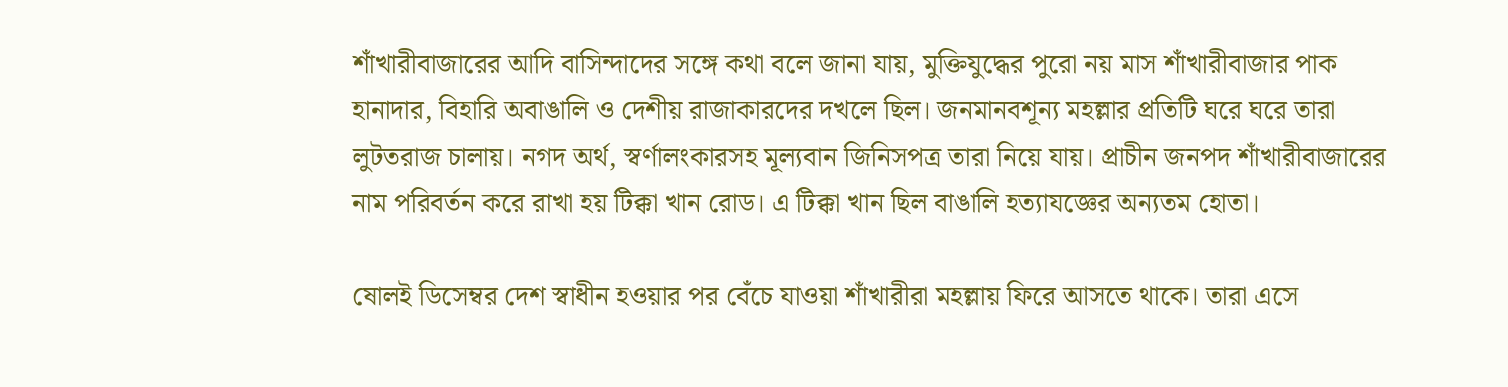শাঁখারীবাজারের আদি বাসিন্দাদের সঙ্গে কথা বলে জানা যায়, মুক্তিযুদ্ধের পুরো নয় মাস শাঁখারীবাজার পাক হানাদার, বিহারি অবাঙালি ও দেশীয় রাজাকারদের দখলে ছিল। জনমানবশূন্য মহল্লার প্রতিটি ঘরে ঘরে তারা লুটতরাজ চালায়। নগদ অর্থ, স্বর্ণালংকারসহ মূল্যবান জিনিসপত্র তারা নিয়ে যায়। প্রাচীন জনপদ শাঁখারীবাজারের নাম পরিবর্তন করে রাখা হয় টিক্কা খান রোড। এ টিক্কা খান ছিল বাঙালি হত্যাযজ্ঞের অন্যতম হোতা।

ষোলই ডিসেম্বর দেশ স্বাধীন হওয়ার পর বেঁচে যাওয়া শাঁখারীরা মহল্লায় ফিরে আসতে থাকে। তারা এসে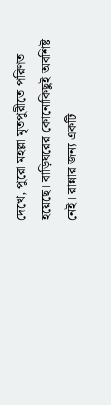দেখে, পুরো মহল্লা মৃতপুরীতে পরিণত হয়েছে। বাড়িঘরের কোনোকিছুই অবশিষ্ট নেই। রান্নার জন্য একটি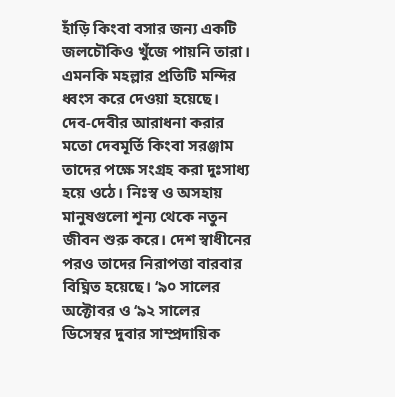হাঁড়ি কিংবা বসার জন্য একটি জলচৌকিও খুঁজে পায়নি তারা। এমনকি মহল্লার প্রতিটি মন্দির ধ্বংস করে দেওয়া হয়েছে। দেব-দেবীর আরাধনা করার মতো দেবমূর্তি কিংবা সরঞ্জাম তাদের পক্ষে সংগ্রহ করা দুঃসাধ্য হয়ে ওঠে। নিঃস্ব ও অসহায় মানুষগুলো শূন্য থেকে নতুন জীবন শুরু করে। দেশ স্বাধীনের পরও তাদের নিরাপত্তা বারবার বিঘ্নিত হয়েছে। ‘৯০ সালের অক্টোবর ও ‘৯২ সালের ডিসেম্বর দুবার সাম্প্রদায়িক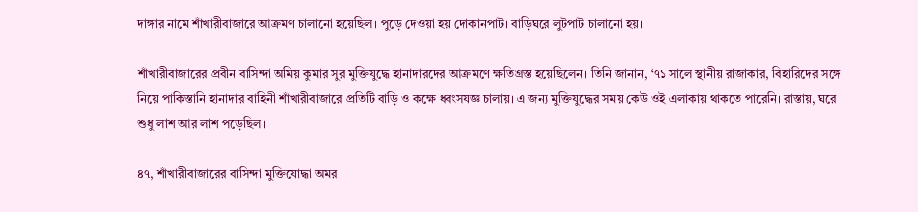দাঙ্গার নামে শাঁখারীবাজারে আক্রমণ চালানো হয়েছিল। পুড়ে দেওয়া হয় দোকানপাট। বাড়িঘরে লুটপাট চালানো হয়।

শাঁখারীবাজারের প্রবীন বাসিন্দা অমিয় কুমার সুর মুক্তিযুদ্ধে হানাদারদের আক্রমণে ক্ষতিগ্রস্ত হয়েছিলেন। তিনি জানান, ‘৭১ সালে স্থানীয় রাজাকার, বিহারিদের সঙ্গে নিয়ে পাকিস্তানি হানাদার বাহিনী শাঁখারীবাজারে প্রতিটি বাড়ি ও কক্ষে ধ্বংসযজ্ঞ চালায়। এ জন্য মুক্তিযুদ্ধের সময় কেউ ওই এলাকায় থাকতে পারেনি। রাস্তায়, ঘরে শুধু লাশ আর লাশ পড়েছিল।

৪৭, শাঁখারীবাজারের বাসিন্দা মুক্তিযোদ্ধা অমর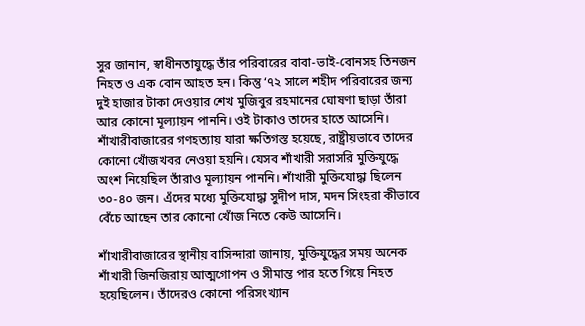সুর জানান, স্বাধীনতাযুদ্ধে তাঁর পরিবারের বাবা-ভাই-বোনসহ তিনজন নিহত ও এক বোন আহত হন। কিন্তু ‘৭২ সালে শহীদ পরিবারের জন্য দুই হাজার টাকা দেওয়ার শেখ মুজিবুর রহমানের ঘোষণা ছাড়া তাঁরা আর কোনো মূল্যায়ন পাননি। ওই টাকাও তাদের হাতে আসেনি। শাঁখারীবাজারের গণহত্যায় যারা ক্ষতিগস্ত হয়েছে, রাষ্ট্রীয়ভাবে তাদের কোনো খোঁজখবর নেওয়া হয়নি। যেসব শাঁখারী সরাসরি মুক্তিযুদ্ধে অংশ নিয়েছিল তাঁরাও মূল্যায়ন পাননি। শাঁখারী মুক্তিযোদ্ধা ছিলেন ৩০-৪০ জন। এঁদের মধ্যে মুক্তিযোদ্ধা সুদীপ দাস, মদন সিংহরা কীভাবে বেঁচে আছেন তার কোনো খোঁজ নিতে কেউ আসেনি।

শাঁখারীবাজারের স্থানীয় বাসিন্দারা জানায়, মুক্তিযুদ্ধের সময় অনেক শাঁখারী জিনজিরায় আত্মগোপন ও সীমান্ত পার হতে গিয়ে নিহত হয়েছিলেন। তাঁদেরও কোনো পরিসংখ্যান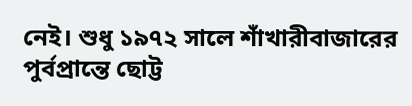নেই। শুধু ১৯৭২ সালে শাঁখারীবাজারের পুর্বপ্রান্তে ছোট্ট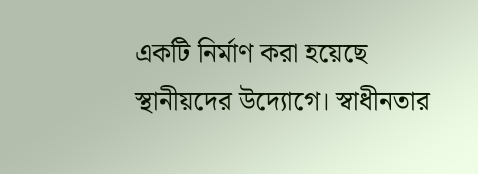একটি নির্মাণ করা হয়েছে স্থানীয়দের উদ্যোগে। স্বাধীনতার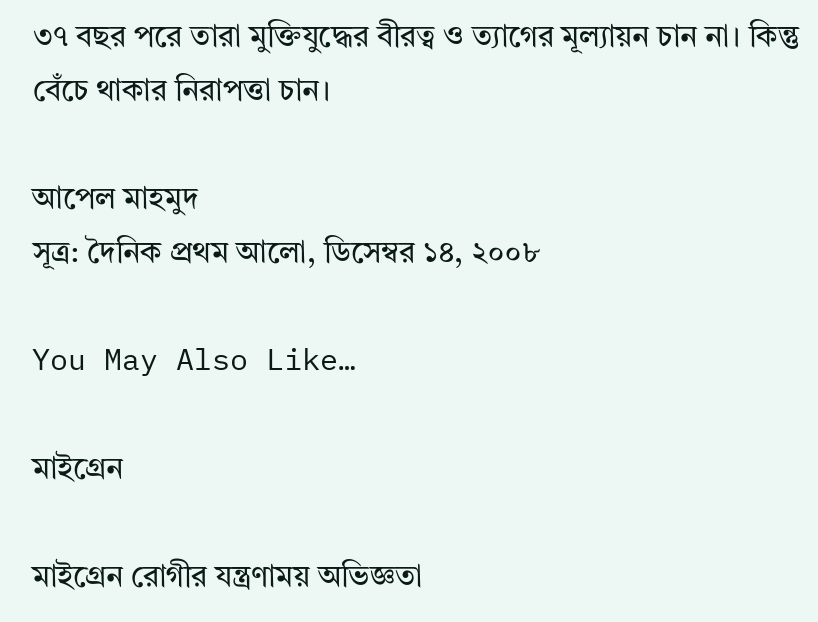৩৭ বছর পরে তারা মুক্তিযুদ্ধের বীরত্ব ও ত্যাগের মূল্যায়ন চান না। কিন্তু বেঁচে থাকার নিরাপত্তা চান।

আপেল মাহমুদ
সূত্র: দৈনিক প্রথম আলো, ডিসেম্বর ১৪, ২০০৮

You May Also Like…

মাইগ্রেন

মাইগ্রেন রোগীর যন্ত্রণাময় অভিজ্ঞতা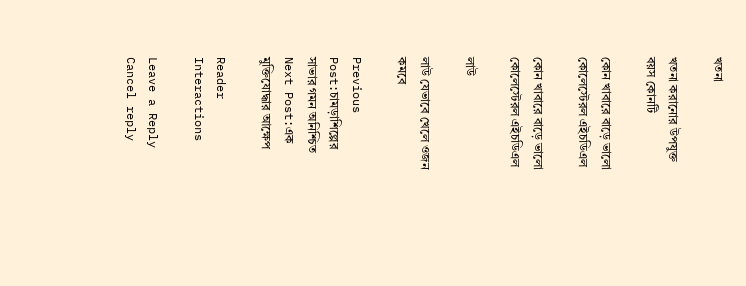খতনা

খতনা করানোর উপযুক্ত বয়স কোনটি

কোন খাবারে বাড়ে ভালো কোলেস্টেরল এইচডিএল

কোন খাবারে বাড়ে ভালো কোলেস্টেরল এইচডিএল

লাউ

লাউ যেভাবে খেলে ওজন কমবে

Previous Post:চামড়াশিল্পের সাভার গমন অনিশ্চিত
Next Post:এক মুক্তিযোদ্ধার আক্ষেপ

Reader Interactions

Leave a Reply Cancel reply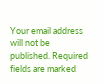Your email address will not be published. Required fields are marked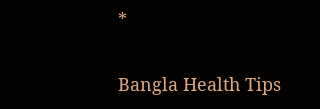*

Bangla Health Tips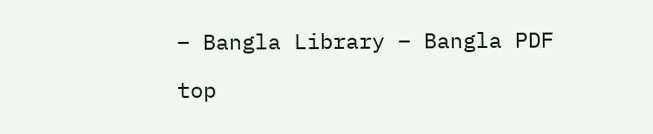– Bangla Library – Bangla PDF

top